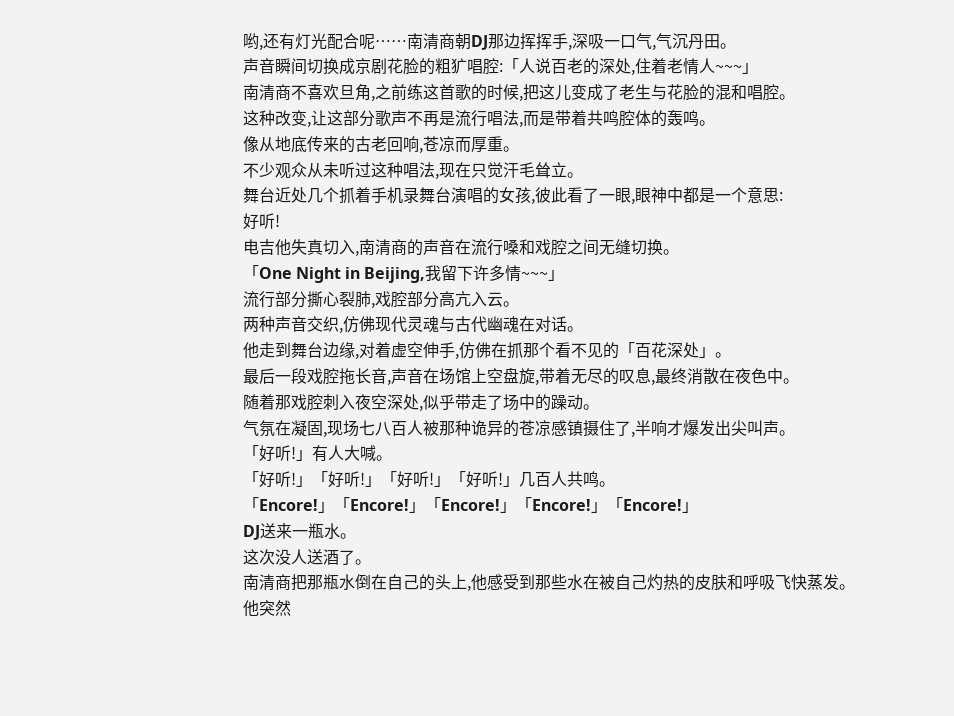哟,还有灯光配合呢……南清商朝DJ那边挥挥手,深吸一口气,气沉丹田。
声音瞬间切换成京剧花脸的粗犷唱腔:「人说百老的深处,住着老情人~~~」
南清商不喜欢旦角,之前练这首歌的时候,把这儿变成了老生与花脸的混和唱腔。
这种改变,让这部分歌声不再是流行唱法,而是带着共鸣腔体的轰鸣。
像从地底传来的古老回响,苍凉而厚重。
不少观众从未听过这种唱法,现在只觉汗毛耸立。
舞台近处几个抓着手机录舞台演唱的女孩,彼此看了一眼,眼神中都是一个意思:
好听!
电吉他失真切入,南清商的声音在流行嗓和戏腔之间无缝切换。
「One Night in Beijing,我留下许多情~~~」
流行部分撕心裂肺,戏腔部分高亢入云。
两种声音交织,仿佛现代灵魂与古代幽魂在对话。
他走到舞台边缘,对着虚空伸手,仿佛在抓那个看不见的「百花深处」。
最后一段戏腔拖长音,声音在场馆上空盘旋,带着无尽的叹息,最终消散在夜色中。
随着那戏腔刺入夜空深处,似乎带走了场中的躁动。
气氛在凝固,现场七八百人被那种诡异的苍凉感镇摄住了,半响才爆发出尖叫声。
「好听!」有人大喊。
「好听!」「好听!」「好听!」「好听!」几百人共鸣。
「Encore!」「Encore!」「Encore!」「Encore!」「Encore!」
DJ送来一瓶水。
这次没人送酒了。
南清商把那瓶水倒在自己的头上,他感受到那些水在被自己灼热的皮肤和呼吸飞快蒸发。
他突然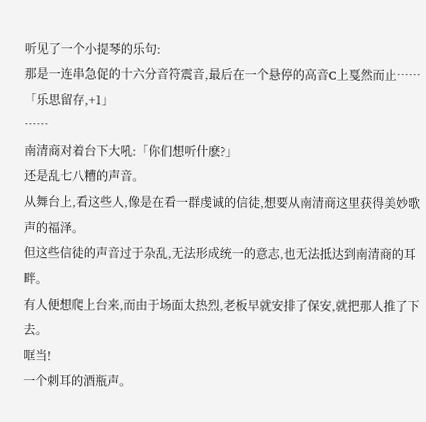听见了一个小提琴的乐句:
那是一连串急促的十六分音符震音,最后在一个悬停的高音C上戛然而止……
「乐思留存,+1」
……
南清商对着台下大吼:「你们想听什麽?」
还是乱七八糟的声音。
从舞台上,看这些人,像是在看一群虔诚的信徒,想要从南清商这里获得美妙歌声的福泽。
但这些信徒的声音过于杂乱,无法形成统一的意志,也无法抵达到南清商的耳畔。
有人便想爬上台来,而由于场面太热烈,老板早就安排了保安,就把那人推了下去。
哐当!
一个刺耳的酒瓶声。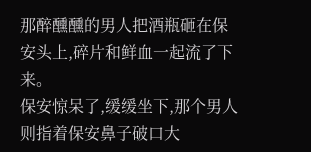那醉醺醺的男人把酒瓶砸在保安头上,碎片和鲜血一起流了下来。
保安惊呆了,缓缓坐下,那个男人则指着保安鼻子破口大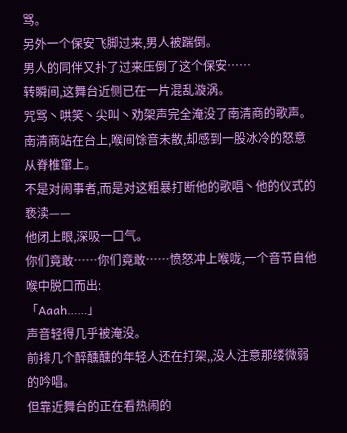骂。
另外一个保安飞脚过来,男人被踹倒。
男人的同伴又扑了过来压倒了这个保安……
转瞬间,这舞台近侧已在一片混乱漩涡。
咒骂丶哄笑丶尖叫丶劝架声完全淹没了南清商的歌声。
南清商站在台上,喉间馀音未散,却感到一股冰冷的怒意从脊椎窜上。
不是对闹事者,而是对这粗暴打断他的歌唱丶他的仪式的亵渎——
他闭上眼,深吸一口气。
你们竟敢……你们竟敢……愤怒冲上喉咙,一个音节自他喉中脱口而出:
「Aaah……」
声音轻得几乎被淹没。
前排几个醉醺醺的年轻人还在打架,,没人注意那缕微弱的吟唱。
但靠近舞台的正在看热闹的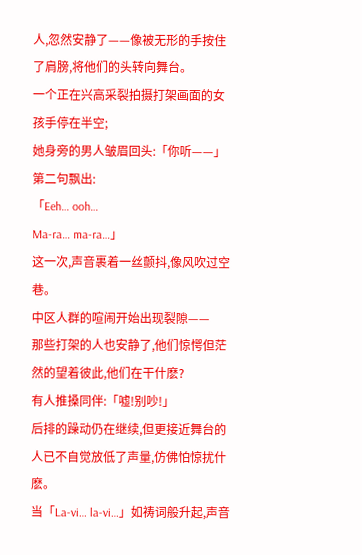人,忽然安静了——像被无形的手按住了肩膀,将他们的头转向舞台。
一个正在兴高采裂拍摄打架画面的女孩手停在半空;
她身旁的男人皱眉回头:「你听——」
第二句飘出:
「Eeh… ooh…
Ma-ra… ma-ra…」
这一次,声音裹着一丝颤抖,像风吹过空巷。
中区人群的喧闹开始出现裂隙——
那些打架的人也安静了,他们惊愕但茫然的望着彼此,他们在干什麽?
有人推搡同伴:「嘘!别吵!」
后排的躁动仍在继续,但更接近舞台的人已不自觉放低了声量,仿佛怕惊扰什麽。
当「La-vi… la-vi…」如祷词般升起,声音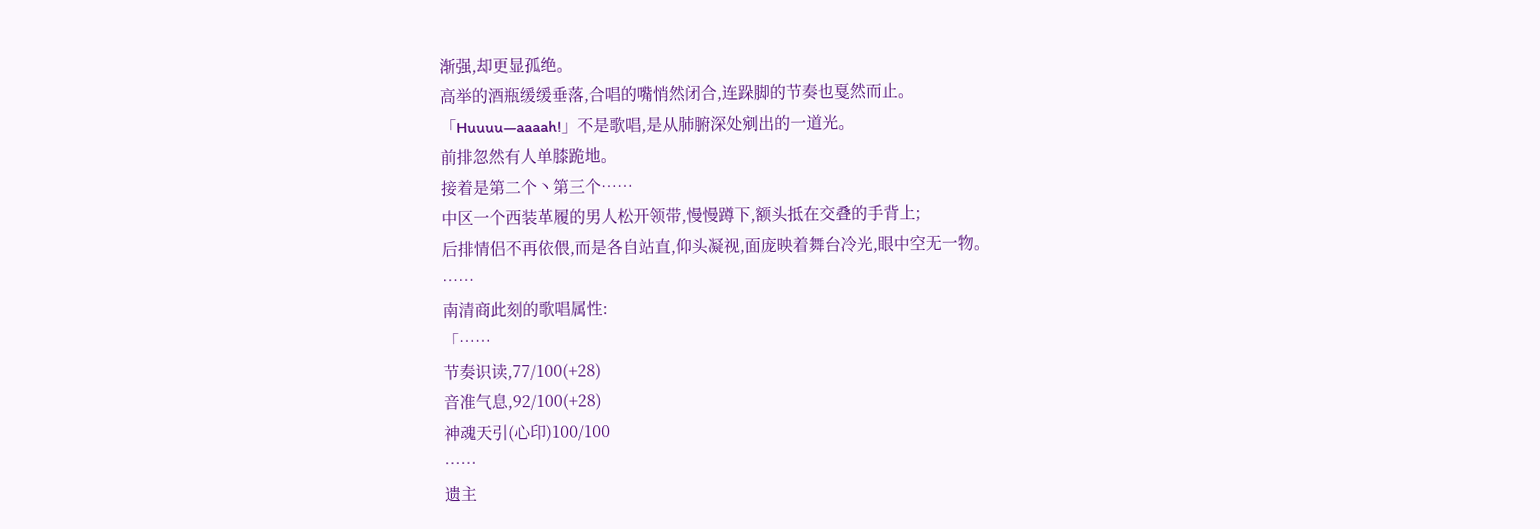渐强,却更显孤绝。
高举的酒瓶缓缓垂落,合唱的嘴悄然闭合,连跺脚的节奏也戛然而止。
「Huuuu—aaaah!」不是歌唱,是从肺腑深处剜出的一道光。
前排忽然有人单膝跪地。
接着是第二个丶第三个……
中区一个西装革履的男人松开领带,慢慢蹲下,额头抵在交叠的手背上;
后排情侣不再依偎,而是各自站直,仰头凝视,面庞映着舞台冷光,眼中空无一物。
……
南清商此刻的歌唱属性:
「……
节奏识读,77/100(+28)
音准气息,92/100(+28)
神魂天引(心印)100/100
……
遗主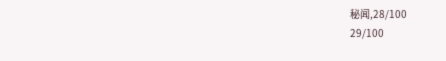秘闻,28/100
29/100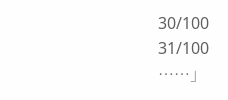30/100
31/100
……」